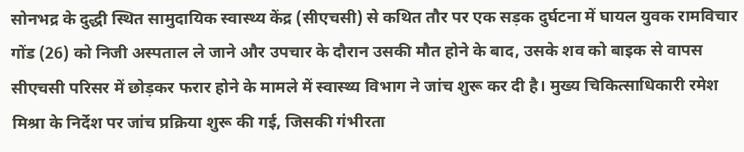सोनभद्र के दुद्धी स्थित सामुदायिक स्वास्थ्य केंद्र (सीएचसी) से कथित तौर पर एक सड़क दुर्घटना में घायल युवक रामविचार गोंड (26) को निजी अस्पताल ले जाने और उपचार के दौरान उसकी मौत होने के बाद, उसके शव को बाइक से वापस सीएचसी परिसर में छोड़कर फरार होने के मामले में स्वास्थ्य विभाग ने जांच शुरू कर दी है। मुख्य चिकित्साधिकारी रमेश मिश्रा के निर्देश पर जांच प्रक्रिया शुरू की गई, जिसकी गंभीरता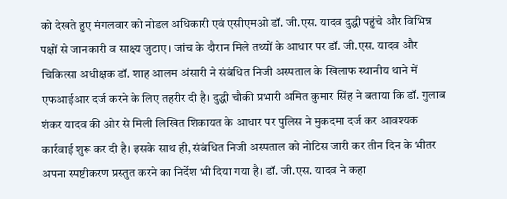को देखते हुए मंगलवार को नोडल अधिकारी एवं एसीएमओ डॉ. जी.एस. यादव दुद्धी पहुंचे और विभिन्न पक्षों से जानकारी व साक्ष्य जुटाए। जांच के दौरान मिले तथ्यों के आधार पर डॉ. जी.एस. यादव और चिकित्सा अधीक्षक डॉ. शाह आलम अंसारी ने संबंधित निजी अस्पताल के खिलाफ स्थानीय थाने में एफआईआर दर्ज करने के लिए तहरीर दी है। दुद्धी चौकी प्रभारी अमित कुमार सिंह ने बताया कि डॉ. गुलाब शंकर यादव की ओर से मिली लिखित शिकायत के आधार पर पुलिस ने मुकदमा दर्ज कर आवश्यक कार्रवाई शुरू कर दी है। इसके साथ ही, संबंधित निजी अस्पताल को नोटिस जारी कर तीन दिन के भीतर अपना स्पष्टीकरण प्रस्तुत करने का निर्देश भी दिया गया है। डॉ. जी.एस. यादव ने कहा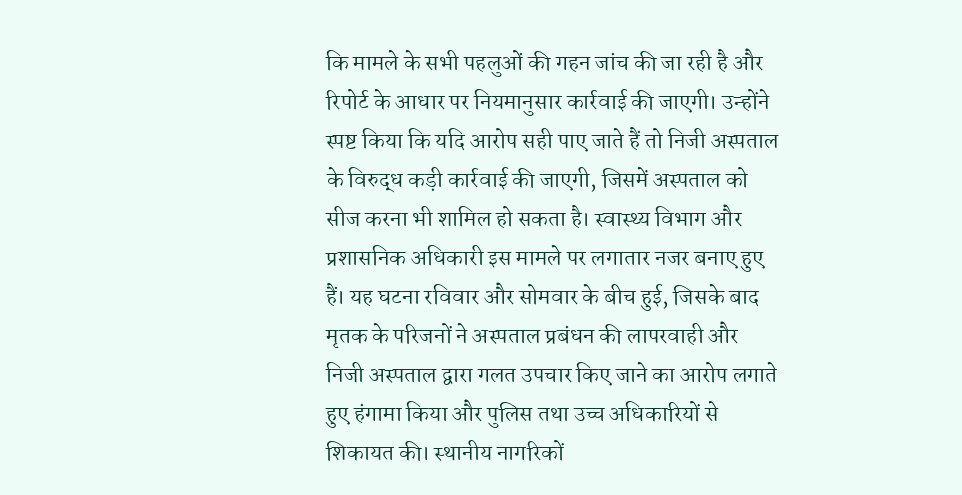कि मामले के सभी पहलुओं की गहन जांच की जा रही है और रिपोर्ट के आधार पर नियमानुसार कार्रवाई की जाएगी। उन्होंने स्पष्ट किया कि यदि आरोप सही पाए जाते हैं तो निजी अस्पताल के विरुद्ध कड़ी कार्रवाई की जाएगी, जिसमें अस्पताल को सीज करना भी शामिल हो सकता है। स्वास्थ्य विभाग और प्रशासनिक अधिकारी इस मामले पर लगातार नजर बनाए हुए हैं। यह घटना रविवार और सोमवार के बीच हुई, जिसके बाद मृतक के परिजनों ने अस्पताल प्रबंधन की लापरवाही और निजी अस्पताल द्वारा गलत उपचार किए जाने का आरोप लगाते हुए हंगामा किया और पुलिस तथा उच्च अधिकारियों से शिकायत की। स्थानीय नागरिकों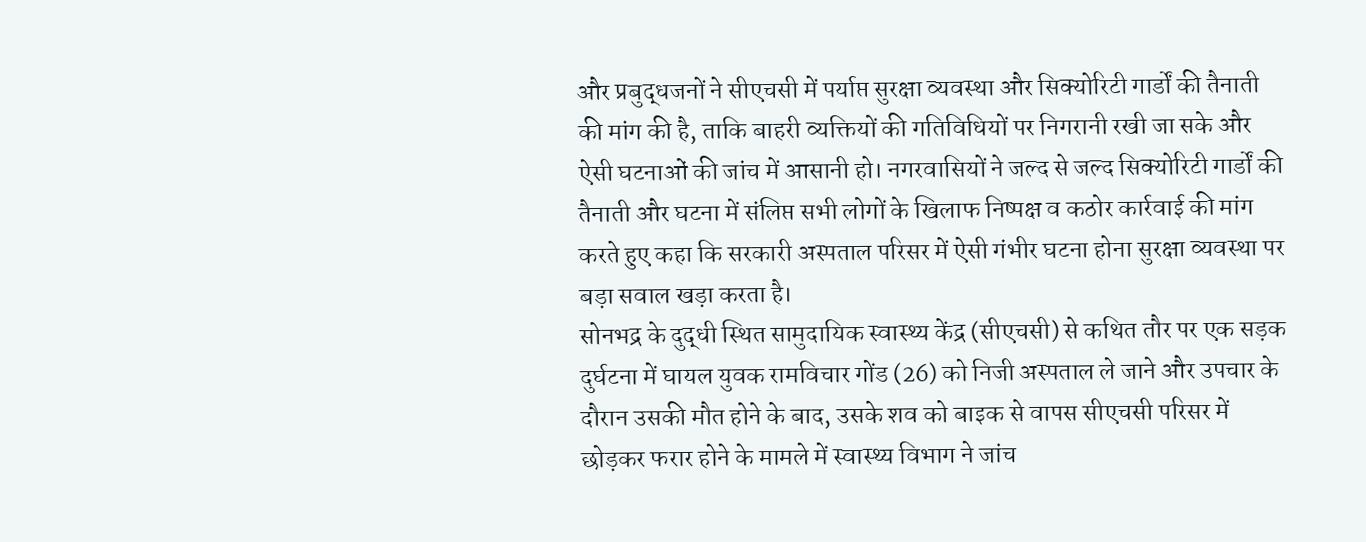और प्रबुद्धजनों ने सीएचसी में पर्याप्त सुरक्षा व्यवस्था और सिक्योरिटी गार्डों की तैनाती की मांग की है, ताकि बाहरी व्यक्तियों की गतिविधियों पर निगरानी रखी जा सके और ऐसी घटनाओं की जांच में आसानी हो। नगरवासियों ने जल्द से जल्द सिक्योरिटी गार्डों की तैनाती और घटना में संलिप्त सभी लोगों के खिलाफ निष्पक्ष व कठोर कार्रवाई की मांग करते हुए कहा कि सरकारी अस्पताल परिसर में ऐसी गंभीर घटना होना सुरक्षा व्यवस्था पर बड़ा सवाल खड़ा करता है।
सोनभद्र के दुद्धी स्थित सामुदायिक स्वास्थ्य केंद्र (सीएचसी) से कथित तौर पर एक सड़क दुर्घटना में घायल युवक रामविचार गोंड (26) को निजी अस्पताल ले जाने और उपचार के दौरान उसकी मौत होने के बाद, उसके शव को बाइक से वापस सीएचसी परिसर में छोड़कर फरार होने के मामले में स्वास्थ्य विभाग ने जांच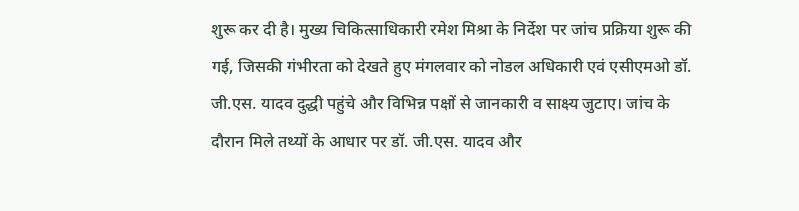शुरू कर दी है। मुख्य चिकित्साधिकारी रमेश मिश्रा के निर्देश पर जांच प्रक्रिया शुरू की गई, जिसकी गंभीरता को देखते हुए मंगलवार को नोडल अधिकारी एवं एसीएमओ डॉ. जी.एस. यादव दुद्धी पहुंचे और विभिन्न पक्षों से जानकारी व साक्ष्य जुटाए। जांच के दौरान मिले तथ्यों के आधार पर डॉ. जी.एस. यादव और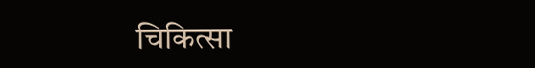चिकित्सा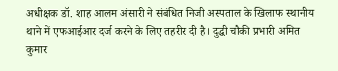अधीक्षक डॉ. शाह आलम अंसारी ने संबंधित निजी अस्पताल के खिलाफ स्थानीय थाने में एफआईआर दर्ज करने के लिए तहरीर दी है। दुद्धी चौकी प्रभारी अमित कुमार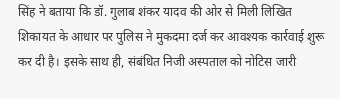सिंह ने बताया कि डॉ. गुलाब शंकर यादव की ओर से मिली लिखित शिकायत के आधार पर पुलिस ने मुकदमा दर्ज कर आवश्यक कार्रवाई शुरू कर दी है। इसके साथ ही, संबंधित निजी अस्पताल को नोटिस जारी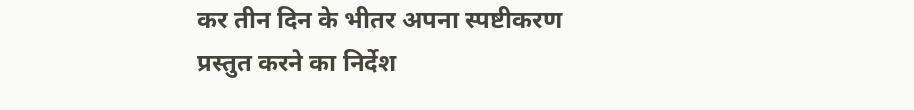कर तीन दिन के भीतर अपना स्पष्टीकरण प्रस्तुत करने का निर्देश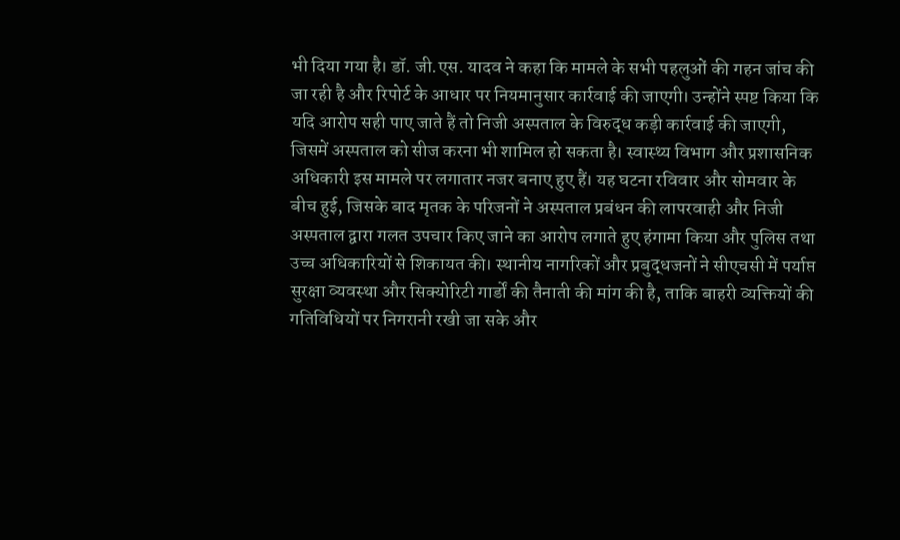भी दिया गया है। डॉ. जी.एस. यादव ने कहा कि मामले के सभी पहलुओं की गहन जांच की जा रही है और रिपोर्ट के आधार पर नियमानुसार कार्रवाई की जाएगी। उन्होंने स्पष्ट किया कि यदि आरोप सही पाए जाते हैं तो निजी अस्पताल के विरुद्ध कड़ी कार्रवाई की जाएगी, जिसमें अस्पताल को सीज करना भी शामिल हो सकता है। स्वास्थ्य विभाग और प्रशासनिक अधिकारी इस मामले पर लगातार नजर बनाए हुए हैं। यह घटना रविवार और सोमवार के बीच हुई, जिसके बाद मृतक के परिजनों ने अस्पताल प्रबंधन की लापरवाही और निजी अस्पताल द्वारा गलत उपचार किए जाने का आरोप लगाते हुए हंगामा किया और पुलिस तथा उच्च अधिकारियों से शिकायत की। स्थानीय नागरिकों और प्रबुद्धजनों ने सीएचसी में पर्याप्त सुरक्षा व्यवस्था और सिक्योरिटी गार्डों की तैनाती की मांग की है, ताकि बाहरी व्यक्तियों की गतिविधियों पर निगरानी रखी जा सके और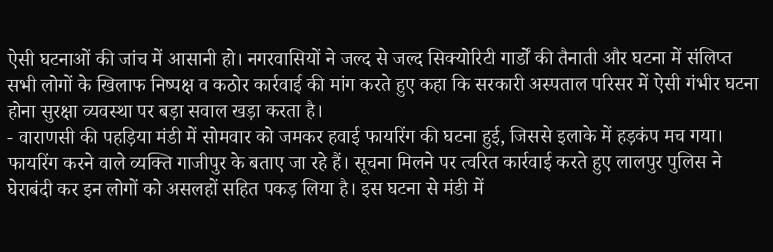ऐसी घटनाओं की जांच में आसानी हो। नगरवासियों ने जल्द से जल्द सिक्योरिटी गार्डों की तैनाती और घटना में संलिप्त सभी लोगों के खिलाफ निष्पक्ष व कठोर कार्रवाई की मांग करते हुए कहा कि सरकारी अस्पताल परिसर में ऐसी गंभीर घटना होना सुरक्षा व्यवस्था पर बड़ा सवाल खड़ा करता है।
- वाराणसी की पहड़िया मंडी में सोमवार को जमकर हवाई फायरिंग की घटना हुई, जिससे इलाके में हड़कंप मच गया। फायरिंग करने वाले व्यक्ति गाजीपुर के बताए जा रहे हैं। सूचना मिलने पर त्वरित कार्रवाई करते हुए लालपुर पुलिस ने घेराबंदी कर इन लोगों को असलहों सहित पकड़ लिया है। इस घटना से मंडी में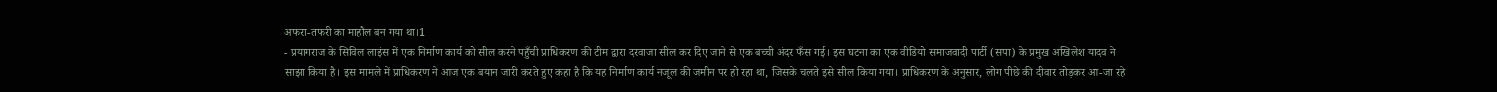अफरा-तफरी का माहौल बन गया था।1
- प्रयागराज के सिविल लाइंस में एक निर्माण कार्य को सील करने पहुँची प्राधिकरण की टीम द्वारा दरवाजा सील कर दिए जाने से एक बच्ची अंदर फँस गई। इस घटना का एक वीडियो समाजवादी पार्टी (सपा) के प्रमुख अखिलेश यादव ने साझा किया है। इस मामले में प्राधिकरण ने आज एक बयान जारी करते हुए कहा है कि यह निर्माण कार्य नजूल की जमीन पर हो रहा था, जिसके चलते इसे सील किया गया। प्राधिकरण के अनुसार, लोग पीछे की दीवार तोड़कर आ-जा रहे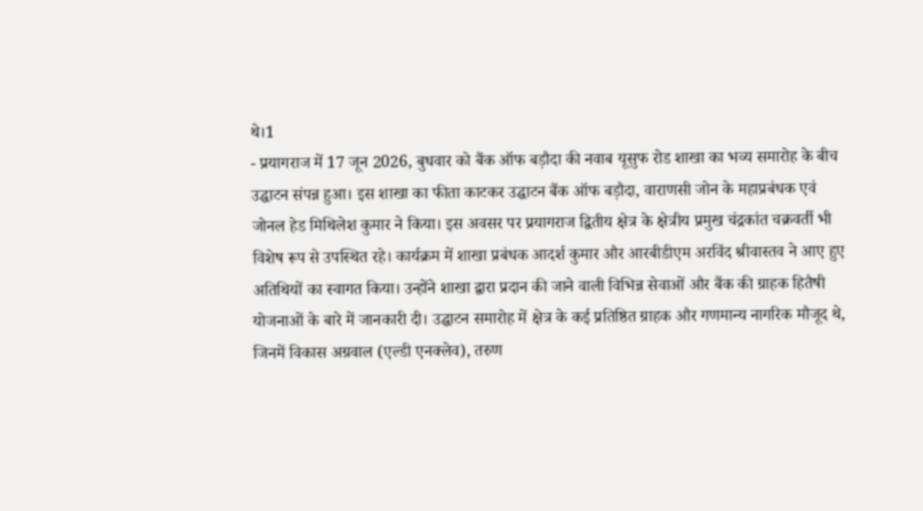थे।1
- प्रयागराज में 17 जून 2026, बुधवार को बैंक ऑफ बड़ौदा की नवाब यूसुफ रोड शाखा का भव्य समारोह के बीच उद्घाटन संपन्न हुआ। इस शाखा का फीता काटकर उद्घाटन बैंक ऑफ बड़ौदा, वाराणसी जोन के महाप्रबंधक एवं जोनल हेड मिथिलेश कुमार ने किया। इस अवसर पर प्रयागराज द्वितीय क्षेत्र के क्षेत्रीय प्रमुख चंद्रकांत चक्रवर्ती भी विशेष रूप से उपस्थित रहे। कार्यक्रम में शाखा प्रबंधक आदर्श कुमार और आरबीडीएम अरविंद श्रीवास्तव ने आए हुए अतिथियों का स्वागत किया। उन्होंने शाखा द्वारा प्रदान की जाने वाली विभिन्न सेवाओं और बैंक की ग्राहक हितैषी योजनाओं के बारे में जानकारी दी। उद्घाटन समारोह में क्षेत्र के कई प्रतिष्ठित ग्राहक और गणमान्य नागरिक मौजूद थे, जिनमें विकास अग्रवाल (एल्डी एनक्लेव), तरुण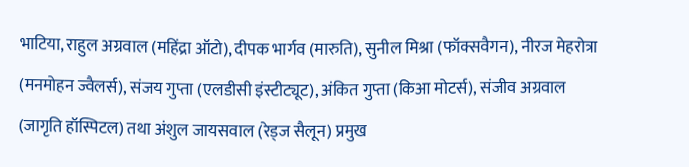भाटिया, राहुल अग्रवाल (महिंद्रा ऑटो), दीपक भार्गव (मारुति), सुनील मिश्रा (फॉक्सवैगन), नीरज मेहरोत्रा (मनमोहन ज्वैलर्स), संजय गुप्ता (एलडीसी इंस्टीट्यूट), अंकित गुप्ता (किआ मोटर्स), संजीव अग्रवाल (जागृति हॉस्पिटल) तथा अंशुल जायसवाल (रेड्ज सैलून) प्रमुख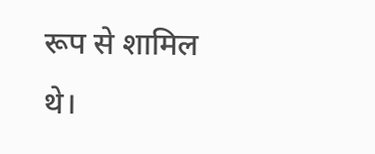रूप से शामिल थे।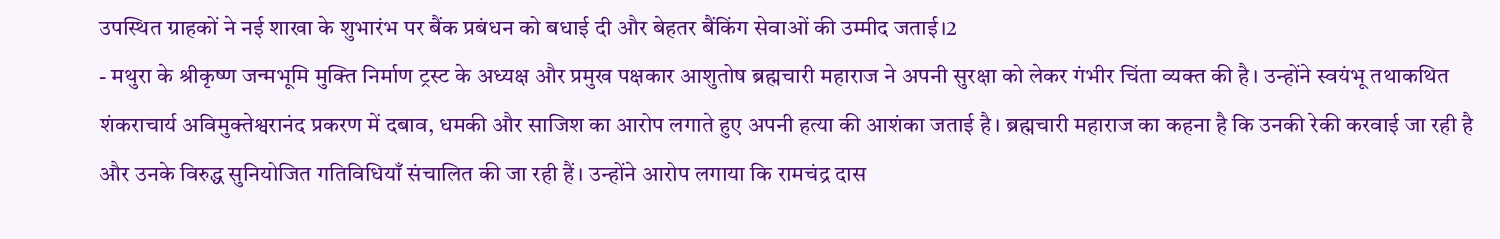उपस्थित ग्राहकों ने नई शाखा के शुभारंभ पर बैंक प्रबंधन को बधाई दी और बेहतर बैंकिंग सेवाओं की उम्मीद जताई।2
- मथुरा के श्रीकृष्ण जन्मभूमि मुक्ति निर्माण ट्रस्ट के अध्यक्ष और प्रमुख पक्षकार आशुतोष ब्रह्मचारी महाराज ने अपनी सुरक्षा को लेकर गंभीर चिंता व्यक्त की है। उन्होंने स्वयंभू तथाकथित शंकराचार्य अविमुक्तेश्वरानंद प्रकरण में दबाव, धमकी और साजिश का आरोप लगाते हुए अपनी हत्या की आशंका जताई है। ब्रह्मचारी महाराज का कहना है कि उनकी रेकी करवाई जा रही है और उनके विरुद्ध सुनियोजित गतिविधियाँ संचालित की जा रही हैं। उन्होंने आरोप लगाया कि रामचंद्र दास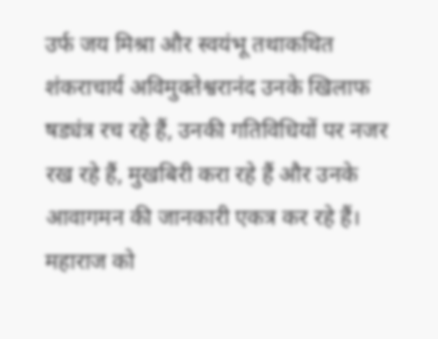उर्फ जय मिश्रा और स्वयंभू तथाकथित शंकराचार्य अविमुक्तेश्वरानंद उनके खिलाफ षड्यंत्र रच रहे हैं, उनकी गतिविधियों पर नजर रख रहे हैं, मुखबिरी करा रहे हैं और उनके आवागमन की जानकारी एकत्र कर रहे हैं। महाराज को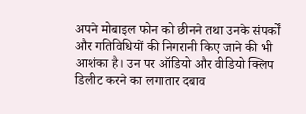अपने मोबाइल फोन को छीनने तथा उनके संपर्कों और गतिविधियों की निगरानी किए जाने की भी आशंका है। उन पर ऑडियो और वीडियो क्लिप डिलीट करने का लगातार दबाव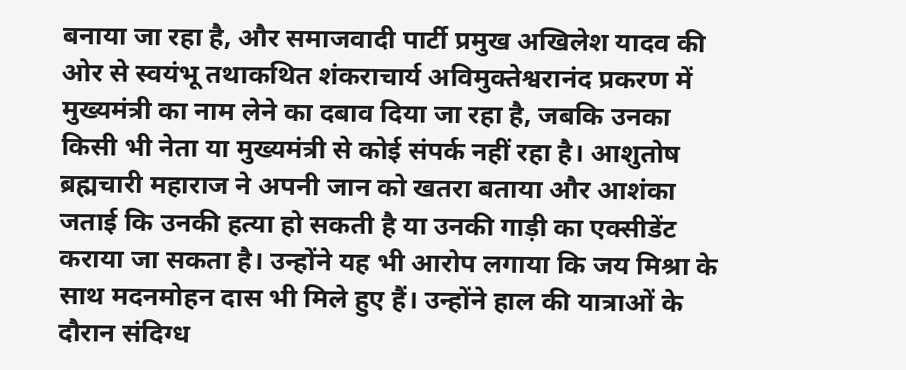बनाया जा रहा है, और समाजवादी पार्टी प्रमुख अखिलेश यादव की ओर से स्वयंभू तथाकथित शंकराचार्य अविमुक्तेश्वरानंद प्रकरण में मुख्यमंत्री का नाम लेने का दबाव दिया जा रहा है, जबकि उनका किसी भी नेता या मुख्यमंत्री से कोई संपर्क नहीं रहा है। आशुतोष ब्रह्मचारी महाराज ने अपनी जान को खतरा बताया और आशंका जताई कि उनकी हत्या हो सकती है या उनकी गाड़ी का एक्सीडेंट कराया जा सकता है। उन्होंने यह भी आरोप लगाया कि जय मिश्रा के साथ मदनमोहन दास भी मिले हुए हैं। उन्होंने हाल की यात्राओं के दौरान संदिग्ध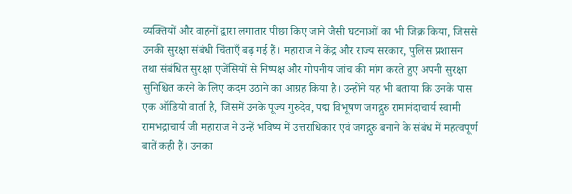व्यक्तियों और वाहनों द्वारा लगातार पीछा किए जाने जैसी घटनाओं का भी जिक्र किया, जिससे उनकी सुरक्षा संबंधी चिंताएँ बढ़ गई हैं। महाराज ने केंद्र और राज्य सरकार, पुलिस प्रशासन तथा संबंधित सुरक्षा एजेंसियों से निष्पक्ष और गोपनीय जांच की मांग करते हुए अपनी सुरक्षा सुनिश्चित करने के लिए कदम उठाने का आग्रह किया है। उन्होंने यह भी बताया कि उनके पास एक ऑडियो वार्ता है, जिसमें उनके पूज्य गुरुदेव, पद्म विभूषण जगद्गुरु रामानंदाचार्य स्वामी रामभद्राचार्य जी महाराज ने उन्हें भविष्य में उत्तराधिकार एवं जगद्गुरु बनाने के संबंध में महत्वपूर्ण बातें कही हैं। उनका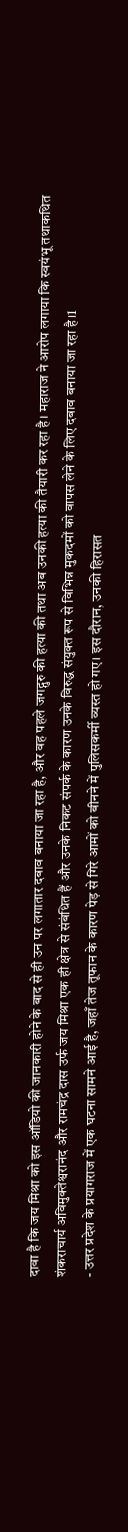दावा है कि जय मिश्रा को इस ऑडियो की जानकारी होने के बाद से ही उन पर लगातार दबाव बनाया जा रहा है, और वह पहले जगद्गुरु की हत्या की तथा अब उनकी हत्या की तैयारी कर रहा है। महाराज ने आरोप लगाया कि स्वयंभू तथाकथित शंकराचार्य अविमुक्तेश्वरानंद और रामचंद्र दास उर्फ जय मिश्रा एक ही क्षेत्र से संबंधित हैं और उनके निकट संपर्क के कारण उनके विरुद्ध संयुक्त रूप से विभिन्न मुकदमों को वापस लेने के लिए दबाव बनाया जा रहा है।1
- उत्तर प्रदेश के प्रयागराज में एक घटना सामने आई है, जहाँ तेज तूफान के कारण पेड़ से गिरे आमों को बीनने में पुलिसकर्मी व्यस्त हो गए। इस दौरान, उनकी हिरासत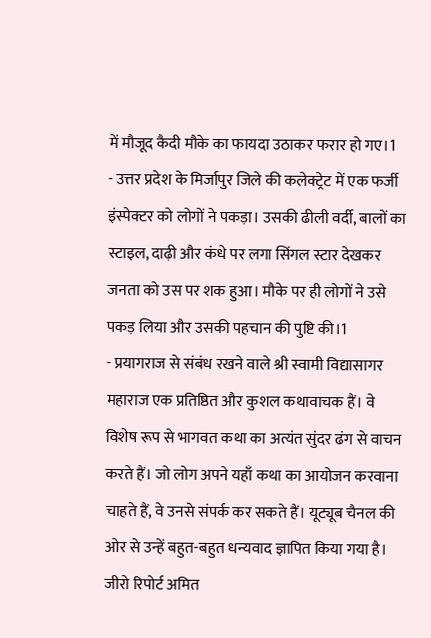में मौजूद कैदी मौके का फायदा उठाकर फरार हो गए।1
- उत्तर प्रदेश के मिर्जापुर जिले की कलेक्ट्रेट में एक फर्जी इंस्पेक्टर को लोगों ने पकड़ा। उसकी ढीली वर्दी, बालों का स्टाइल, दाढ़ी और कंधे पर लगा सिंगल स्टार देखकर जनता को उस पर शक हुआ। मौके पर ही लोगों ने उसे पकड़ लिया और उसकी पहचान की पुष्टि की।1
- प्रयागराज से संबंध रखने वाले श्री स्वामी विद्यासागर महाराज एक प्रतिष्ठित और कुशल कथावाचक हैं। वे विशेष रूप से भागवत कथा का अत्यंत सुंदर ढंग से वाचन करते हैं। जो लोग अपने यहाँ कथा का आयोजन करवाना चाहते हैं, वे उनसे संपर्क कर सकते हैं। यूट्यूब चैनल की ओर से उन्हें बहुत-बहुत धन्यवाद ज्ञापित किया गया है। जीरो रिपोर्ट अमित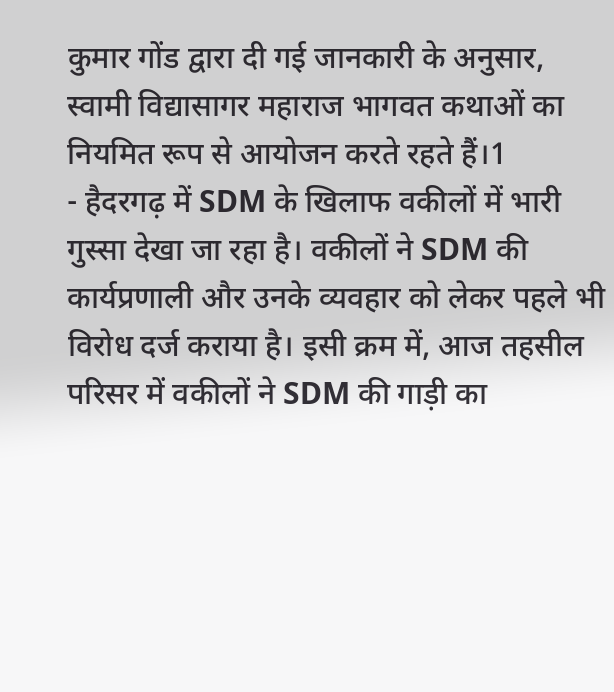कुमार गोंड द्वारा दी गई जानकारी के अनुसार, स्वामी विद्यासागर महाराज भागवत कथाओं का नियमित रूप से आयोजन करते रहते हैं।1
- हैदरगढ़ में SDM के खिलाफ वकीलों में भारी गुस्सा देखा जा रहा है। वकीलों ने SDM की कार्यप्रणाली और उनके व्यवहार को लेकर पहले भी विरोध दर्ज कराया है। इसी क्रम में, आज तहसील परिसर में वकीलों ने SDM की गाड़ी का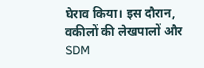घेराव किया। इस दौरान, वकीलों की लेखपालों और SDM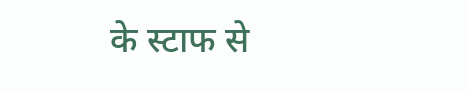के स्टाफ से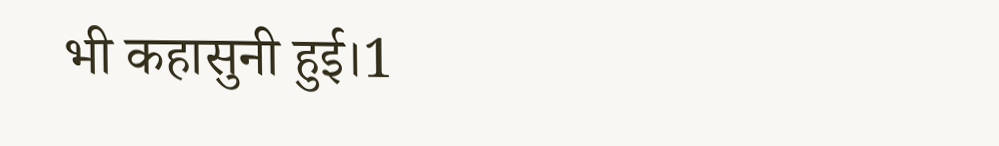भी कहासुनी हुई।1